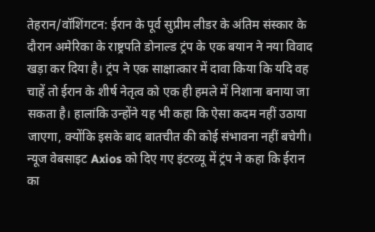तेहरान/वॉशिंगटन: ईरान के पूर्व सुप्रीम लीडर के अंतिम संस्कार के दौरान अमेरिका के राष्ट्रपति डोनाल्ड ट्रंप के एक बयान ने नया विवाद खड़ा कर दिया है। ट्रंप ने एक साक्षात्कार में दावा किया कि यदि वह चाहें तो ईरान के शीर्ष नेतृत्व को एक ही हमले में निशाना बनाया जा सकता है। हालांकि उन्होंने यह भी कहा कि ऐसा कदम नहीं उठाया जाएगा, क्योंकि इसके बाद बातचीत की कोई संभावना नहीं बचेगी।
न्यूज वेबसाइट Axios को दिए गए इंटरव्यू में ट्रंप ने कहा कि ईरान का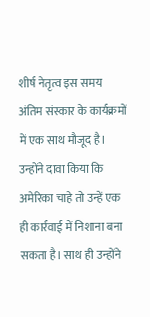शीर्ष नेतृत्व इस समय अंतिम संस्कार के कार्यक्रमों में एक साथ मौजूद है। उन्होंने दावा किया कि अमेरिका चाहे तो उन्हें एक ही कार्रवाई में निशाना बना सकता है। साथ ही उन्होंने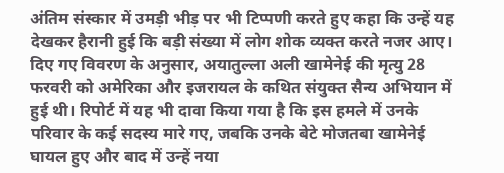अंतिम संस्कार में उमड़ी भीड़ पर भी टिप्पणी करते हुए कहा कि उन्हें यह देखकर हैरानी हुई कि बड़ी संख्या में लोग शोक व्यक्त करते नजर आए।
दिए गए विवरण के अनुसार, अयातुल्ला अली खामेनेई की मृत्यु 28 फरवरी को अमेरिका और इजरायल के कथित संयुक्त सैन्य अभियान में हुई थी। रिपोर्ट में यह भी दावा किया गया है कि इस हमले में उनके परिवार के कई सदस्य मारे गए, जबकि उनके बेटे मोजतबा खामेनेई घायल हुए और बाद में उन्हें नया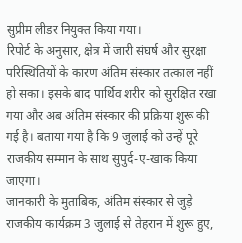सुप्रीम लीडर नियुक्त किया गया।
रिपोर्ट के अनुसार, क्षेत्र में जारी संघर्ष और सुरक्षा परिस्थितियों के कारण अंतिम संस्कार तत्काल नहीं हो सका। इसके बाद पार्थिव शरीर को सुरक्षित रखा गया और अब अंतिम संस्कार की प्रक्रिया शुरू की गई है। बताया गया है कि 9 जुलाई को उन्हें पूरे राजकीय सम्मान के साथ सुपुर्द-ए-खाक किया जाएगा।
जानकारी के मुताबिक, अंतिम संस्कार से जुड़े राजकीय कार्यक्रम 3 जुलाई से तेहरान में शुरू हुए,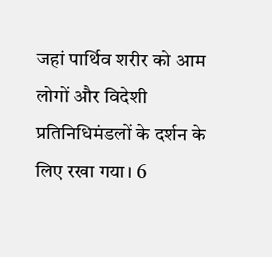जहां पार्थिव शरीर को आम लोगों और विदेशी प्रतिनिधिमंडलों के दर्शन के लिए रखा गया। 6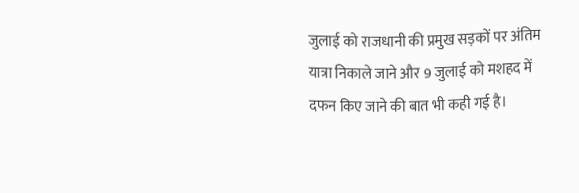जुलाई को राजधानी की प्रमुख सड़कों पर अंतिम यात्रा निकाले जाने और 9 जुलाई को मशहद में दफन किए जाने की बात भी कही गई है।